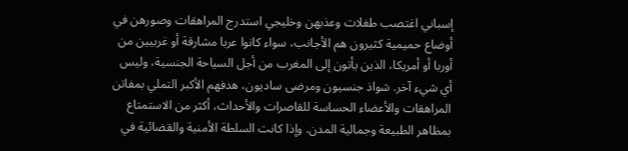إسباني اغتصب طفلات وعذبهن وخليجي استدرج المراهقات وصورهن في أوضاع حميمية كثيرون هم الأجانب، سواء كانوا عربا مشارقة أو غربيين من أوربا أو أمريكا، الذين يأتون إلى المغرب من أجل السياحة الجنسية، وليس أي شيء آخر. شواذ جنسيون ومرضى ساديون، هدفهم الأكبر التملي بمفاتن المراهقات والأعضاء الحساسة للقاصرات والأحداث، أكثر من الاستمتاع بمظاهر الطبيعة وجمالية المدن. وإذا كانت السلطة الأمنية والقضائية في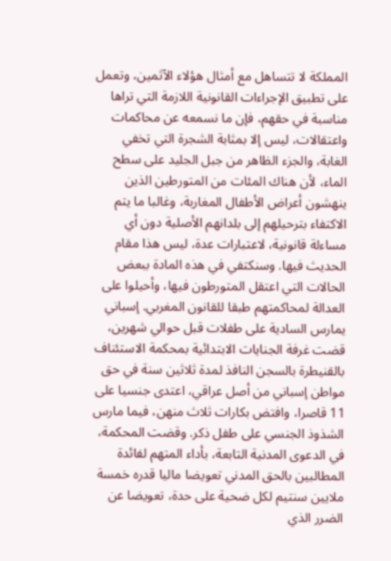المملكة لا تتساهل مع أمثال هؤلاء الآثمين، وتعمل على تطبيق الإجراءات القانونية اللازمة التي تراها مناسبة في حقهم، فإن ما نسمعه عن محاكمات واعتقالات، ليس إلا بمثابة الشجرة التي تخفي الغابة، والجزء الظاهر من جبل الجليد على سطح الماء، لأن هناك المئات من المتورطين الذين ينهشون أعراض الأطفال المغاربة، وغالبا ما يتم الاكتفاء بترحيلهم إلى بلدانهم الأصلية دون أي مساءلة قانونية، لاعتبارات عدة، ليس هذا مقام الحديث فيها. وسنكتفي في هذه المادة ببعض الحالات التي اعتقل المتورطون فيها، وأحيلوا على العدالة لمحاكمتهم طبقا للقانون المغربي. إسباني يمارس السادية على طفلات قبل حوالي شهرين، قضت غرفة الجنايات الابتدائية بمحكمة الاستئناف بالقنيطرة بالسجن النافذ لمدة ثلاثين سنة في حق مواطن إسباني من أصل عراقي، اعتدى جنسيا على 11 قاصرا، وافتض بكارات ثلاث منهن، فيما مارس الشذوذ الجنسي على طفل ذكر. وقضت المحكمة، في الدعوى المدنية التابعة، بأداء المتهم لفائدة المطالبين بالحق المدني تعويضا ماليا قدره خمسة ملايين سنتيم لكل ضحية على حدة، تعويضا عن الضرر الذي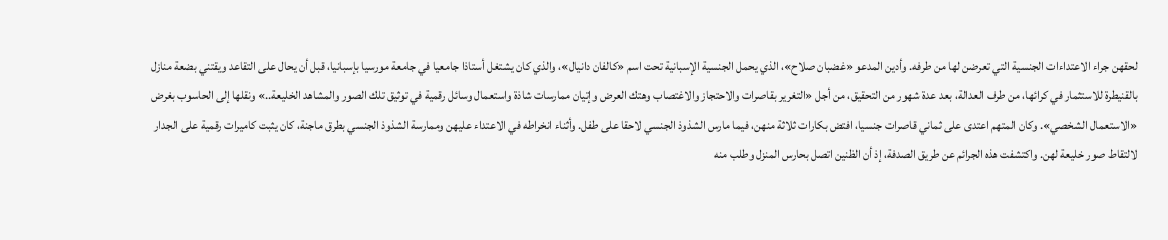لحقهن جراء الاعتداءات الجنسية التي تعرضن لها من طرفه. وأدين المدعو «غضبان صلاح»، الذي يحمل الجنسية الإسبانية تحت اسم «كالفان دانيال»، والذي كان يشتغل أستاذا جامعيا في جامعة مورسيا بإسبانيا، قبل أن يحال على التقاعد ويقتني بضعة منازل بالقنيطرة للاستثمار في كرائها، من طرف العدالة، بعد عدة شهور من التحقيق، من أجل «التغرير بقاصرات والاحتجاز والاغتصاب وهتك العرض وإتيان ممارسات شاذة واستعمال وسائل رقمية في توثيق تلك الصور والمشاهد الخليعة..» ونقلها إلى الحاسوب بغرض «الاستعمال الشخصي». وكان المتهم اعتدى على ثماني قاصرات جنسيا، افتض بكارات ثلاثة منهن، فيما مارس الشذوذ الجنسي لاحقا على طفل. وأثناء انخراطه في الاعتداء عليهن وممارسة الشذوذ الجنسي بطرق ماجنة، كان يثبت كاميرات رقمية على الجدار لالتقاط صور خليعة لهن. واكتشفت هذه الجرائم عن طريق الصدفة، إذ أن الظنين اتصل بحارس المنزل وطلب منه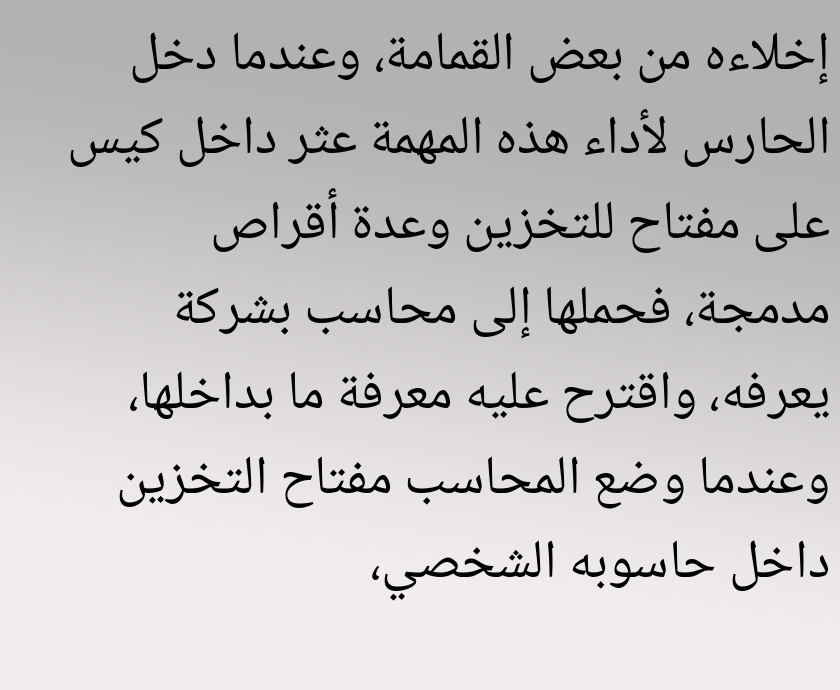إخلاءه من بعض القمامة، وعندما دخل الحارس لأداء هذه المهمة عثر داخل كيس على مفتاح للتخزين وعدة أقراص مدمجة، فحملها إلى محاسب بشركة يعرفه، واقترح عليه معرفة ما بداخلها، وعندما وضع المحاسب مفتاح التخزين داخل حاسوبه الشخصي،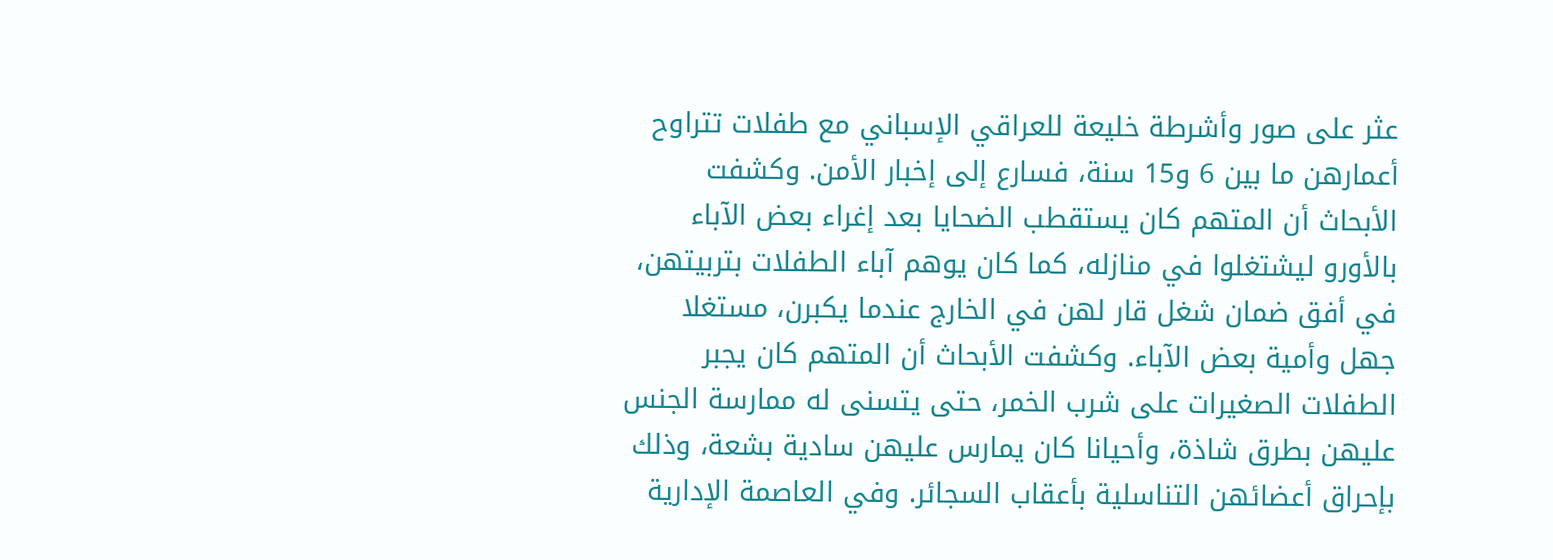عثر على صور وأشرطة خليعة للعراقي الإسباني مع طفلات تتراوح أعمارهن ما بين 6 و15 سنة، فسارع إلى إخبار الأمن. وكشفت الأبحاث أن المتهم كان يستقطب الضحايا بعد إغراء بعض الآباء بالأورو ليشتغلوا في منازله، كما كان يوهم آباء الطفلات بتربيتهن، في أفق ضمان شغل قار لهن في الخارج عندما يكبرن، مستغلا جهل وأمية بعض الآباء. وكشفت الأبحاث أن المتهم كان يجبر الطفلات الصغيرات على شرب الخمر، حتى يتسنى له ممارسة الجنس عليهن بطرق شاذة، وأحيانا كان يمارس عليهن سادية بشعة، وذلك بإحراق أعضائهن التناسلية بأعقاب السجائر. وفي العاصمة الإدارية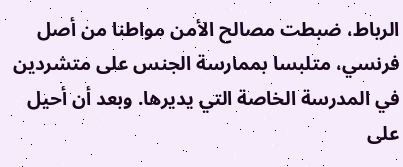الرباط، ضبطت مصالح الأمن مواطنا من أصل فرنسي، متلبسا بممارسة الجنس على متشردين في المدرسة الخاصة التي يديرها. وبعد أن أحيل على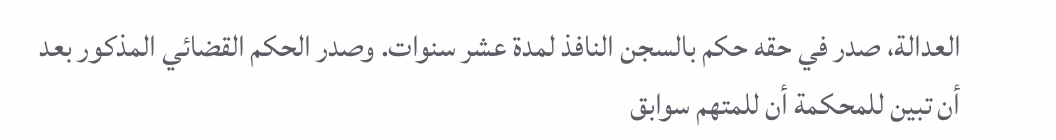العدالة، صدر في حقه حكم بالسجن النافذ لمدة عشر سنوات. وصدر الحكم القضائي المذكور بعد أن تبين للمحكمة أن للمتهم سوابق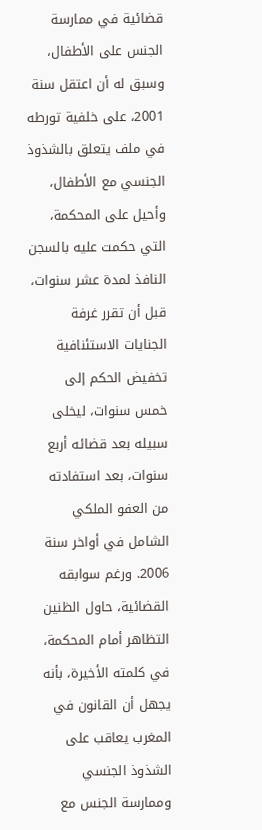قضائية في ممارسة الجنس على الأطفال، وسبق له أن اعتقل سنة 2001، على خلفية تورطه في ملف يتعلق بالشذوذ الجنسي مع الأطفال، وأحيل على المحكمة، التي حكمت عليه بالسجن النافذ لمدة عشر سنوات، قبل أن تقرر غرفة الجنايات الاستئنافية تخفيض الحكم إلى خمس سنوات، ليخلى سبيله بعد قضائه أربع سنوات، بعد استفادته من العفو الملكي الشامل في أواخر سنة 2006. ورغم سوابقه القضائية، حاول الظنين التظاهر أمام المحكمة، في كلمته الأخيرة، بأنه يجهل أن القانون في المغرب يعاقب على الشذوذ الجنسي وممارسة الجنس مع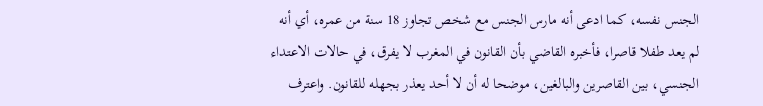الجنس نفسه، كما ادعى أنه مارس الجنس مع شخص تجاوز 18 سنة من عمره، أي أنه لم يعد طفلا قاصرا، فأخبره القاضي بأن القانون في المغرب لا يفرق، في حالات الاعتداء الجنسي، بين القاصرين والبالغين، موضحا له أن لا أحد يعذر بجهله للقانون. واعترف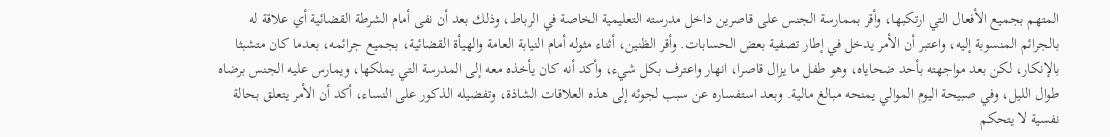المتهم بجميع الأفعال التي ارتكبها، وأقر بممارسة الجنس على قاصرين داخل مدرسته التعليمية الخاصة في الرباط، وذلك بعد أن نفى أمام الشرطة القضائية أي علاقة له بالجرائم المنسوبة إليه، واعتبر أن الأمر يدخل في إطار تصفية بعض الحسابات. وأقر الظنين، أثناء مثوله أمام النيابة العامة والهيأة القضائية، بجميع جرائمه، بعدما كان متشبثا بالإنكار، لكن بعد مواجهته بأحد ضحاياه، وهو طفل ما يزال قاصرا، انهار واعترف بكل شيء، وأكد أنه كان يأخذه معه إلى المدرسة التي يملكها، ويمارس عليه الجنس برضاه طوال الليل، وفي صبيحة اليوم الموالي يمنحه مبالغ مالية. وبعد استفساره عن سبب لجوئه إلى هذه العلاقات الشاذة، وتفضيله الذكور على النساء، أكد أن الأمر يتعلق بحالة نفسية لا يتحكم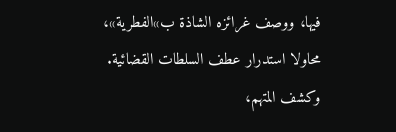فيها، ووصف غرائزه الشاذة ب»الفطرية»، محاولا استدرار عطف السلطات القضائية. وكشف المتهم،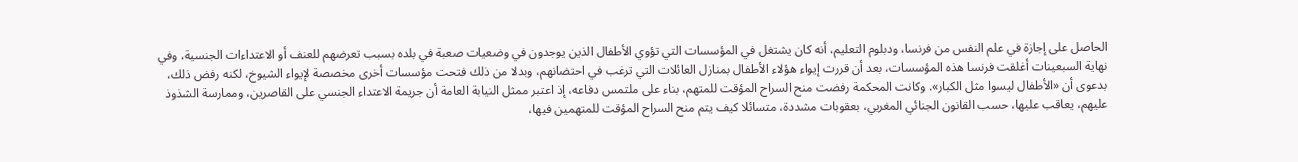الحاصل على إجازة في علم النفس من فرنسا، ودبلوم التعليم، أنه كان يشتغل في المؤسسات التي تؤوي الأطفال الذين يوجدون في وضعيات صعبة في بلده بسبب تعرضهم للعنف أو الاعتداءات الجنسية، وفي نهاية السبعينات أغلقت فرنسا هذه المؤسسات، بعد أن قررت إيواء هؤلاء الأطفال بمنازل العائلات التي ترغب في احتضانهم، وبدلا من ذلك فتحت مؤسسات أخرى مخصصة لإيواء الشيوخ، لكنه رفض ذلك، بدعوى أن «الأطفال ليسوا مثل الكبار». وكانت المحكمة رفضت منح السراح المؤقت للمتهم، بناء على ملتمس دفاعه، إذ اعتبر ممثل النيابة العامة أن جريمة الاعتداء الجنسي على القاصرين، وممارسة الشذوذ عليهم، يعاقب عليها، حسب القانون الجنائي المغربي، بعقوبات مشددة، متسائلا كيف يتم منح السراح المؤقت للمتهمين فيها،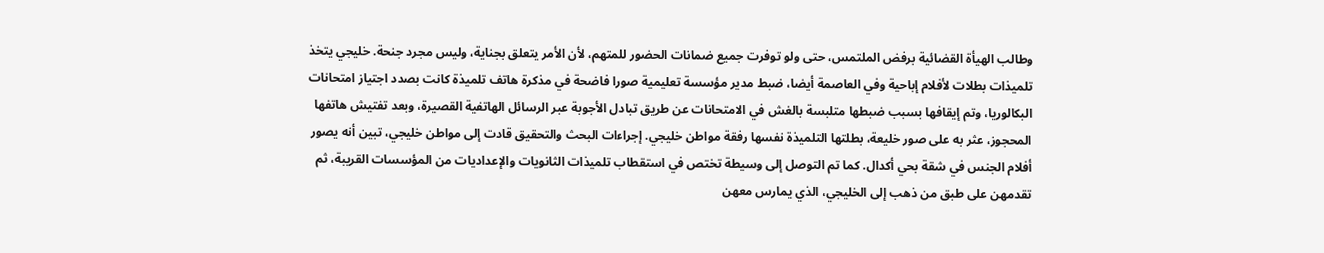وطالب الهيأة القضائية برفض الملتمس، حتى ولو توفرت جميع ضمانات الحضور للمتهم، لأن الأمر يتعلق بجناية، وليس مجرد جنحة. خليجي يتخذ تلميذات بطلات لأفلام إباحية وفي العاصمة أيضا، ضبط مدير مؤسسة تعليمية صورا فاضحة في مذكرة هاتف تلميذة كانت بصدد اجتياز امتحانات البكالوريا، وتم إيقافها بسبب ضبطها متلبسة بالغش في الامتحانات عن طريق تبادل الأجوبة عبر الرسائل الهاتفية القصيرة، وبعد تفتيش هاتفها المحجوز، عثر به على صور خليعة، بطلتها التلميذة نفسها رفقة مواطن خليجي. إجراءات البحث والتحقيق قادت إلى مواطن خليجي، تبين أنه يصور أفلام الجنس في شقة بحي أكدال. كما تم التوصل إلى وسيطة تختص في استقطاب تلميذات الثانويات والإعداديات من المؤسسات القريبة، ثم تقدمهن على طبق من ذهب إلى الخليجي، الذي يمارس معهن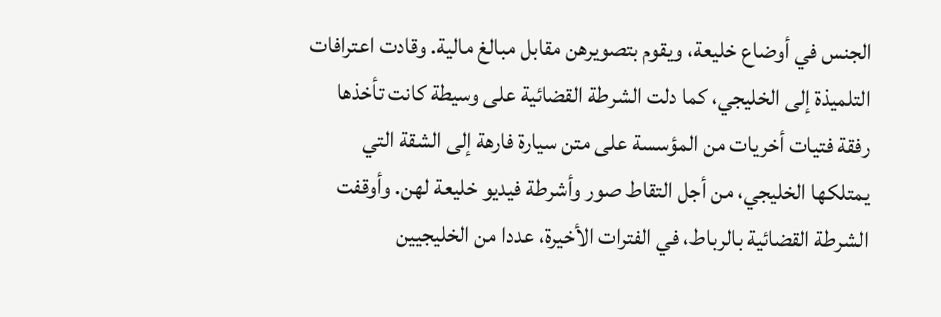الجنس في أوضاع خليعة، ويقوم بتصويرهن مقابل مبالغ مالية. وقادت اعترافات التلميذة إلى الخليجي، كما دلت الشرطة القضائية على وسيطة كانت تأخذها رفقة فتيات أخريات من المؤسسة على متن سيارة فارهة إلى الشقة التي يمتلكها الخليجي، من أجل التقاط صور وأشرطة فيديو خليعة لهن. وأوقفت الشرطة القضائية بالرباط، في الفترات الأخيرة، عددا من الخليجيين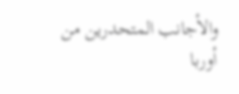والأجانب المتحدرين من أوربا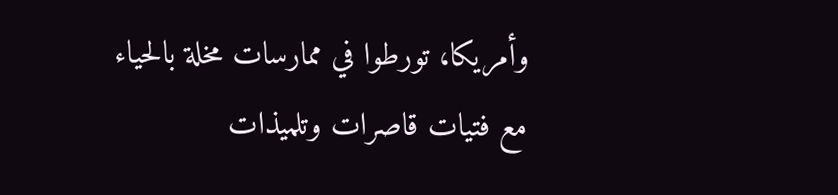وأمريكا، تورطوا في ممارسات مخلة بالحياء مع فتيات قاصرات وتلميذات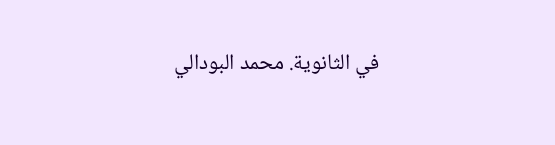في الثانوية. محمد البودالي